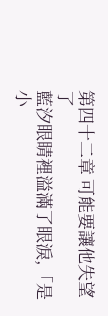第四十二章 可能要讓他失望了
藍汐眼睛裡溢滿了眼淚,「是小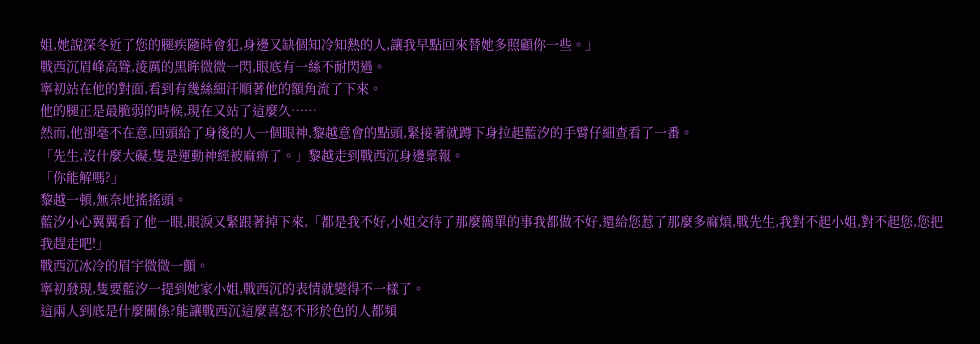姐,她說深冬近了您的腿疾隨時會犯,身邊又缺個知冷知熱的人,讓我早點回來替她多照顧你一些。」
戰西沉眉峰高聳,淩厲的黑眸微微一閃,眼底有一絲不耐閃過。
寧初站在他的對面,看到有幾絲細汗順著他的額角流了下來。
他的腿正是最脆弱的時候,現在又站了這麼久……
然而,他卻毫不在意,回頭給了身後的人一個眼神,黎越意會的點頭,緊接著就蹲下身拉起藍汐的手臂仔細查看了一番。
「先生,沒什麼大礙,隻是運動神經被麻痹了。」黎越走到戰西沉身邊稟報。
「你能解嗎?」
黎越一頓,無奈地搖搖頭。
藍汐小心翼翼看了他一眼,眼淚又緊跟著掉下來,「都是我不好,小姐交待了那麼簡單的事我都做不好,還給您惹了那麼多麻煩,戰先生,我對不起小姐,對不起您,您把我趕走吧!」
戰西沉冰冷的眉宇微微一顫。
寧初發現,隻要藍汐一提到她家小姐,戰西沉的表情就變得不一樣了。
這兩人到底是什麼關係?能讓戰西沉這麼喜怒不形於色的人都頻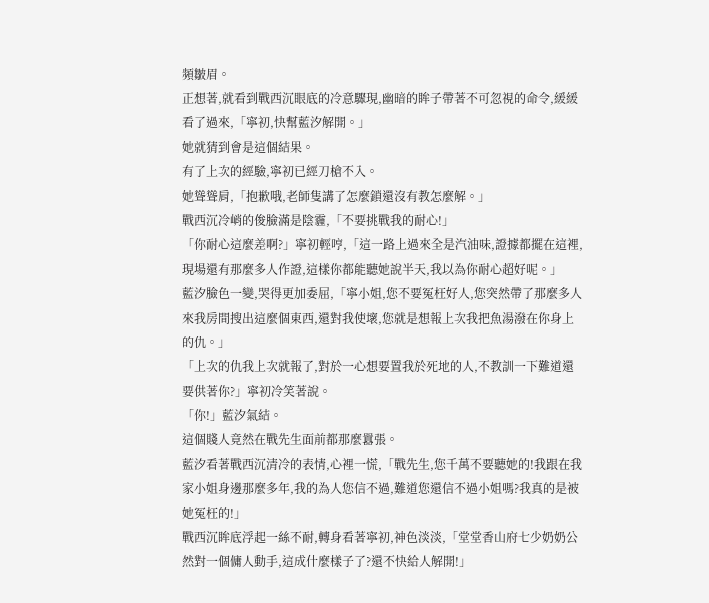頻皺眉。
正想著,就看到戰西沉眼底的冷意驟現,幽暗的眸子帶著不可忽視的命令,緩緩看了過來,「寧初,快幫藍汐解開。」
她就猜到會是這個結果。
有了上次的經驗,寧初已經刀槍不入。
她聳聳肩,「抱歉哦,老師隻講了怎麼鎖還沒有教怎麼解。」
戰西沉冷峭的俊臉滿是陰霾,「不要挑戰我的耐心!」
「你耐心這麼差啊?」寧初輕哼,「這一路上過來全是汽油味,證據都擺在這裡,現場還有那麼多人作證,這樣你都能聽她說半天,我以為你耐心超好呢。」
藍汐臉色一變,哭得更加委屈,「寧小姐,您不要冤枉好人,您突然帶了那麼多人來我房間搜出這麼個東西,還對我使壞,您就是想報上次我把魚湯潑在你身上的仇。」
「上次的仇我上次就報了,對於一心想要置我於死地的人,不教訓一下難道還要供著你?」寧初冷笑著說。
「你!」藍汐氣結。
這個賤人竟然在戰先生面前都那麼囂張。
藍汐看著戰西沉清冷的表情,心裡一慌,「戰先生,您千萬不要聽她的!我跟在我家小姐身邊那麼多年,我的為人您信不過,難道您還信不過小姐嗎?我真的是被她冤枉的!」
戰西沉眸底浮起一絲不耐,轉身看著寧初,神色淡淡,「堂堂香山府七少奶奶公然對一個傭人動手,這成什麼樣子了?還不快給人解開!」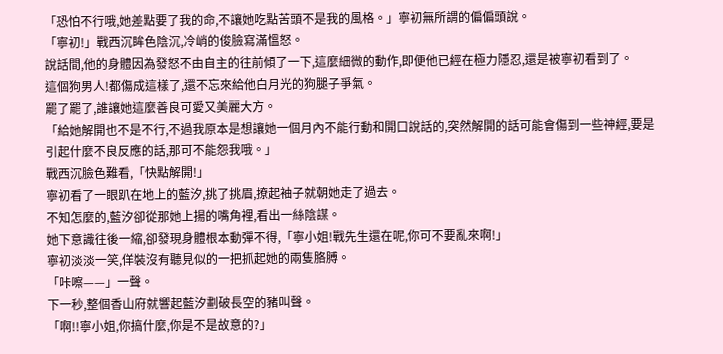「恐怕不行哦,她差點要了我的命,不讓她吃點苦頭不是我的風格。」寧初無所謂的偏偏頭說。
「寧初!」戰西沉眸色陰沉,冷峭的俊臉寫滿慍怒。
說話間,他的身體因為發怒不由自主的往前傾了一下,這麼細微的動作,即便他已經在極力隱忍,還是被寧初看到了。
這個狗男人!都傷成這樣了,還不忘來給他白月光的狗腿子爭氣。
罷了罷了,誰讓她這麼善良可愛又美麗大方。
「給她解開也不是不行,不過我原本是想讓她一個月內不能行動和開口說話的,突然解開的話可能會傷到一些神經,要是引起什麼不良反應的話,那可不能怨我哦。」
戰西沉臉色難看,「快點解開!」
寧初看了一眼趴在地上的藍汐,挑了挑眉,撩起袖子就朝她走了過去。
不知怎麼的,藍汐卻從那她上揚的嘴角裡,看出一絲陰謀。
她下意識往後一縮,卻發現身體根本動彈不得,「寧小姐!戰先生還在呢,你可不要亂來啊!」
寧初淡淡一笑,佯裝沒有聽見似的一把抓起她的兩隻胳膊。
「咔嚓——」一聲。
下一秒,整個香山府就響起藍汐劃破長空的豬叫聲。
「啊!!寧小姐,你搞什麼,你是不是故意的?」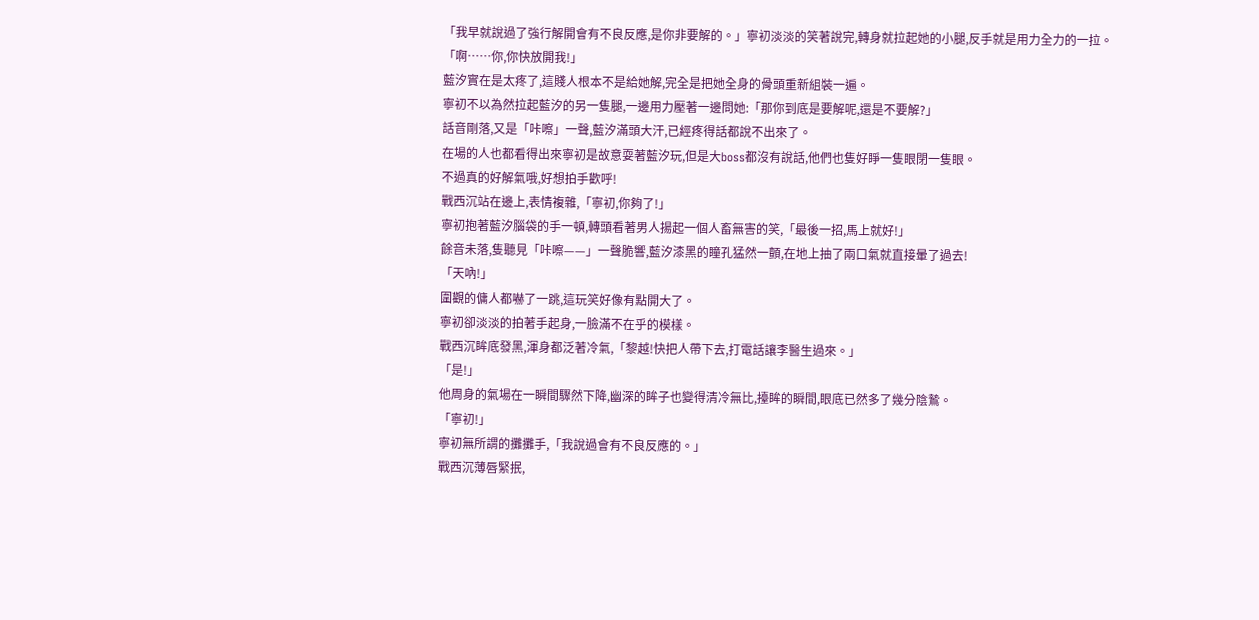「我早就說過了強行解開會有不良反應,是你非要解的。」寧初淡淡的笑著說完,轉身就拉起她的小腿,反手就是用力全力的一拉。
「啊……你,你快放開我!」
藍汐實在是太疼了,這賤人根本不是給她解,完全是把她全身的骨頭重新組裝一遍。
寧初不以為然拉起藍汐的另一隻腿,一邊用力壓著一邊問她:「那你到底是要解呢,還是不要解?」
話音剛落,又是「咔嚓」一聲,藍汐滿頭大汗,已經疼得話都說不出來了。
在場的人也都看得出來寧初是故意耍著藍汐玩,但是大boss都沒有說話,他們也隻好睜一隻眼閉一隻眼。
不過真的好解氣哦,好想拍手歡呼!
戰西沉站在邊上,表情複雜,「寧初,你夠了!」
寧初抱著藍汐腦袋的手一頓,轉頭看著男人揚起一個人畜無害的笑,「最後一招,馬上就好!」
餘音未落,隻聽見「咔嚓——」一聲脆響,藍汐漆黑的瞳孔猛然一顫,在地上抽了兩口氣就直接暈了過去!
「天吶!」
圍觀的傭人都嚇了一跳,這玩笑好像有點開大了。
寧初卻淡淡的拍著手起身,一臉滿不在乎的模樣。
戰西沉眸底發黑,渾身都泛著冷氣,「黎越!快把人帶下去,打電話讓李醫生過來。」
「是!」
他周身的氣場在一瞬間驟然下降,幽深的眸子也變得清冷無比,擡眸的瞬間,眼底已然多了幾分陰鷙。
「寧初!」
寧初無所謂的攤攤手,「我說過會有不良反應的。」
戰西沉薄唇緊抿,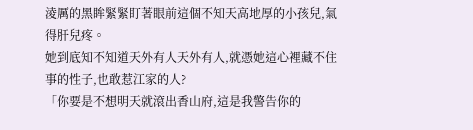淩厲的黑眸緊緊盯著眼前這個不知天高地厚的小孩兒,氣得肝兒疼。
她到底知不知道天外有人天外有人,就憑她這心裡藏不住事的性子,也敢惹江家的人?
「你要是不想明天就滾出香山府,這是我警告你的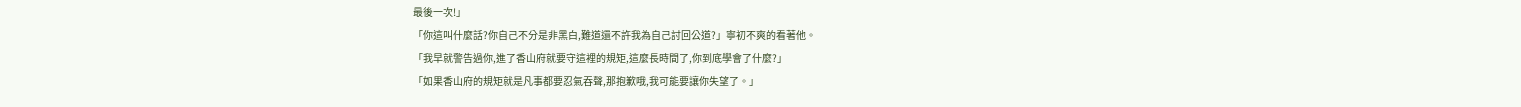最後一次!」
「你這叫什麼話?你自己不分是非黑白,難道還不許我為自己討回公道?」寧初不爽的看著他。
「我早就警告過你,進了香山府就要守這裡的規矩,這麼長時間了,你到底學會了什麼?」
「如果香山府的規矩就是凡事都要忍氣吞聲,那抱歉哦,我可能要讓你失望了。」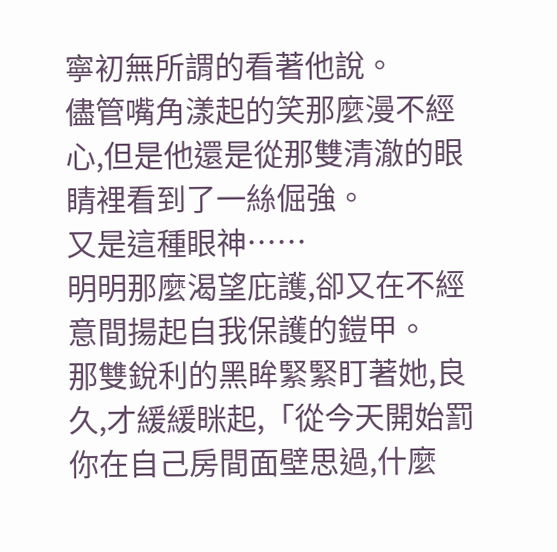寧初無所謂的看著他說。
儘管嘴角漾起的笑那麼漫不經心,但是他還是從那雙清澈的眼睛裡看到了一絲倔強。
又是這種眼神……
明明那麼渴望庇護,卻又在不經意間揚起自我保護的鎧甲。
那雙銳利的黑眸緊緊盯著她,良久,才緩緩眯起,「從今天開始罰你在自己房間面壁思過,什麼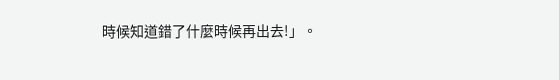時候知道錯了什麼時候再出去!」。